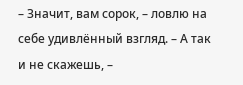– Значит, вам сорок, – ловлю на себе удивлённый взгляд. – А так и не скажешь, –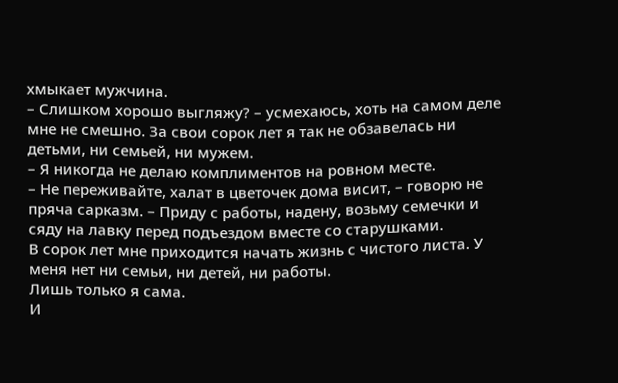хмыкает мужчина.
– Слишком хорошо выгляжу? – усмехаюсь, хоть на самом деле мне не смешно. За свои сорок лет я так не обзавелась ни детьми, ни семьей, ни мужем.
– Я никогда не делаю комплиментов на ровном месте.
– Не переживайте, халат в цветочек дома висит, – говорю не пряча сарказм. – Приду с работы, надену, возьму семечки и сяду на лавку перед подъездом вместе со старушками.
В сорок лет мне приходится начать жизнь с чистого листа. У меня нет ни семьи, ни детей, ни работы.
Лишь только я сама.
И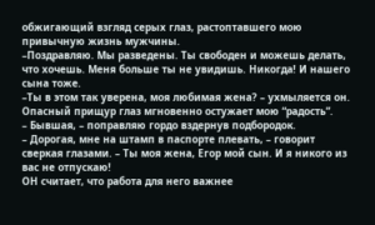обжигающий взгляд серых глаз, растоптавшего мою привычную жизнь мужчины.
–Поздравляю. Мы разведены. Ты свободен и можешь делать, что хочешь. Меня больше ты не увидишь. Никогда! И нашего сына тоже.
–Ты в этом так уверена, моя любимая жена? – ухмыляется он. Опасный прищур глаз мгновенно остужает мою “радость”.
– Бывшая, – поправляю гордо вздернув подбородок.
– Дорогая, мне на штамп в паспорте плевать, – говорит сверкая глазами. – Ты моя жена, Егор мой сын. И я никого из вас не отпускаю!
ОН считает, что работа для него важнее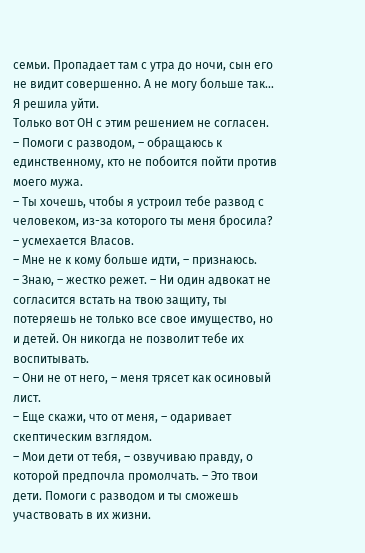семьи. Пропадает там с утра до ночи, сын его не видит совершенно. А не могу больше так… Я решила уйти.
Только вот ОН с этим решением не согласен.
– Помоги с разводом, – обращаюсь к единственному, кто не побоится пойти против моего мужа.
– Ты хочешь, чтобы я устроил тебе развод с человеком, из-за которого ты меня бросила? – усмехается Власов.
– Мне не к кому больше идти, – признаюсь.
– Знаю, – жестко режет. – Ни один адвокат не согласится встать на твою защиту, ты потеряешь не только все свое имущество, но и детей. Он никогда не позволит тебе их воспитывать.
– Они не от него, – меня трясет как осиновый лист.
– Еще скажи, что от меня, – одаривает скептическим взглядом.
– Мои дети от тебя, – озвучиваю правду, о которой предпочла промолчать. – Это твои дети. Помоги с разводом и ты сможешь участвовать в их жизни.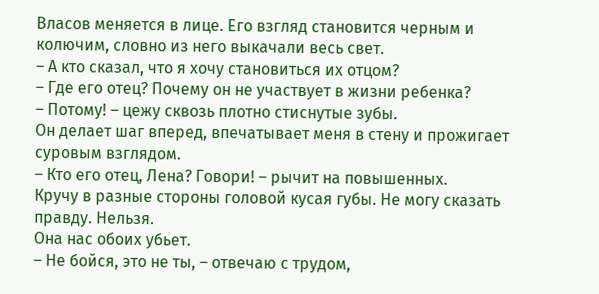Власов меняется в лице. Его взгляд становится черным и колючим, словно из него выкачали весь свет.
– А кто сказал, что я хочу становиться их отцом?
– Где его отец? Почему он не участвует в жизни ребенка?
– Потому! – цежу сквозь плотно стиснутые зубы.
Он делает шаг вперед, впечатывает меня в стену и прожигает суровым взглядом.
– Кто его отец, Лена? Говори! – рычит на повышенных.
Кручу в разные стороны головой кусая губы. Не могу сказать правду. Нельзя.
Она нас обоих убьет.
– Не бойся, это не ты, – отвечаю с трудом,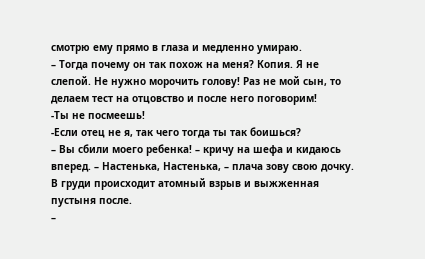смотрю ему прямо в глаза и медленно умираю.
– Тогда почему он так похож на меня? Копия. Я не слепой. Не нужно морочить голову! Раз не мой сын, то делаем тест на отцовство и после него поговорим!
-Ты не посмеешь!
-Если отец не я, так чего тогда ты так боишься?
– Вы сбили моего ребенка! – кричу на шефа и кидаюсь вперед. – Настенька, Настенька, – плача зову свою дочку. В груди происходит атомный взрыв и выжженная пустыня после.
–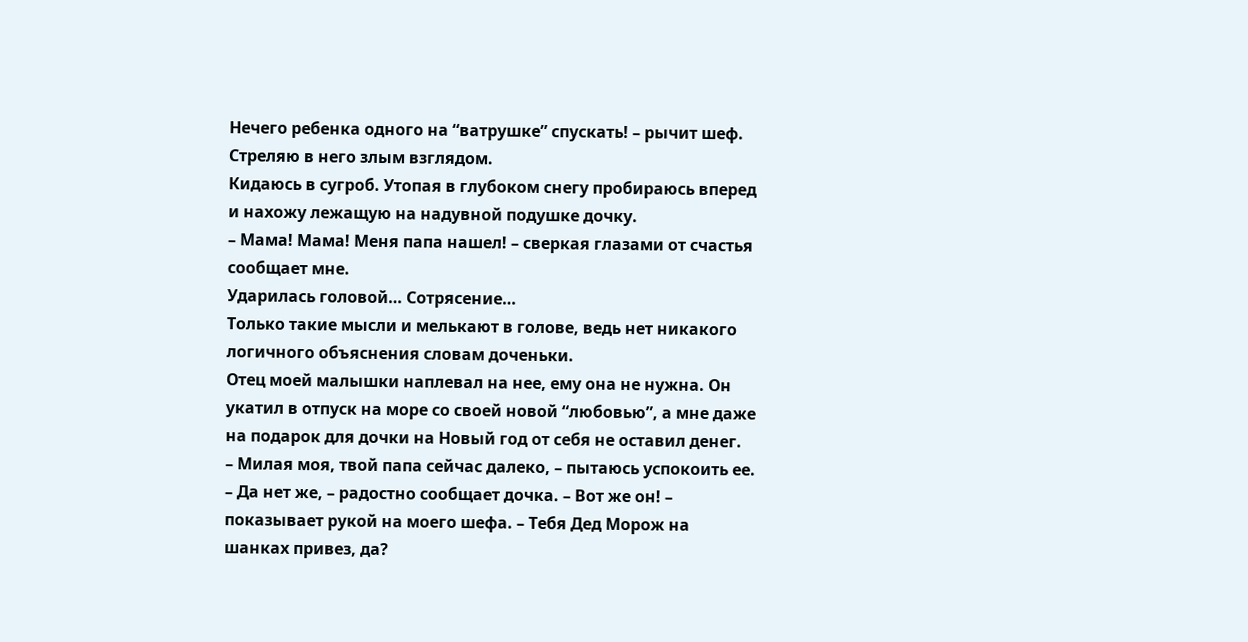Нечего ребенка одного на “ватрушке” спускать! – рычит шеф. Стреляю в него злым взглядом.
Кидаюсь в сугроб. Утопая в глубоком снегу пробираюсь вперед и нахожу лежащую на надувной подушке дочку.
– Мама! Мама! Меня папа нашел! – сверкая глазами от счастья сообщает мне.
Ударилась головой… Сотрясение…
Только такие мысли и мелькают в голове, ведь нет никакого логичного объяснения словам доченьки.
Отец моей малышки наплевал на нее, ему она не нужна. Он укатил в отпуск на море со своей новой “любовью”, а мне даже на подарок для дочки на Новый год от себя не оставил денег.
– Милая моя, твой папа сейчас далеко, – пытаюсь успокоить ее.
– Да нет же, – радостно сообщает дочка. – Вот же он! – показывает рукой на моего шефа. – Тебя Дед Морож на шанках привез, да?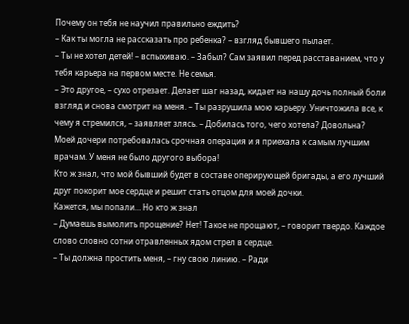Почему он тебя не научил правильно еждить?
– Как ты могла не рассказать про ребенка? – взгляд бывшего пылает.
– Ты не хотел детей! – вспыхиваю. – Забыл? Сам заявил перед расставанием, что у тебя карьера на первом месте. Не семья.
– Это другое, – сухо отрезает. Делает шаг назад, кидает на нашу дочь полный боли взгляд и снова смотрит на меня. – Ты разрушила мою карьеру. Уничтожила все, к чему я стремился, – заявляет злясь. – Добилась того, чего хотела? Довольна?
Моей дочери потребовалась срочная операция и я приехала к самым лучшим врачам. У меня не было другого выбора!
Кто ж знал, что мой бывший будет в составе оперирующей бригады, а его лучший друг покорит мое сердце и решит стать отцом для моей дочки.
Кажется, мы попали… Но кто ж знал
– Думаешь вымолить прощение? Нет! Такое не прощают, – говорит твердо. Каждое слово словно сотни отравленных ядом стрел в сердце.
– Ты должна простить меня, – гну свою линию. – Ради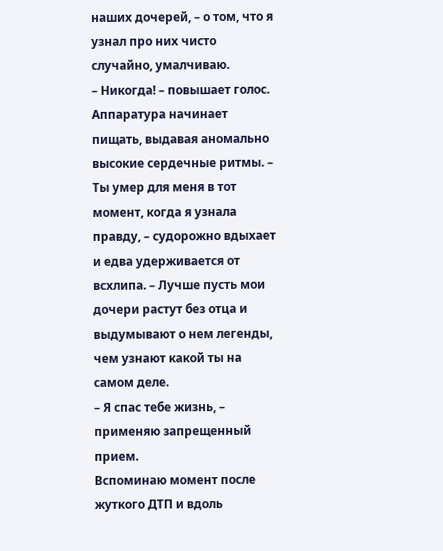наших дочерей, – о том, что я узнал про них чисто случайно, умалчиваю.
– Никогда! – повышает голос. Аппаратура начинает пищать, выдавая аномально высокие сердечные ритмы. – Ты умер для меня в тот момент, когда я узнала правду, – судорожно вдыхает и едва удерживается от всхлипа. – Лучше пусть мои дочери растут без отца и выдумывают о нем легенды, чем узнают какой ты на самом деле.
– Я спас тебе жизнь, – применяю запрещенный прием.
Вспоминаю момент после жуткого ДТП и вдоль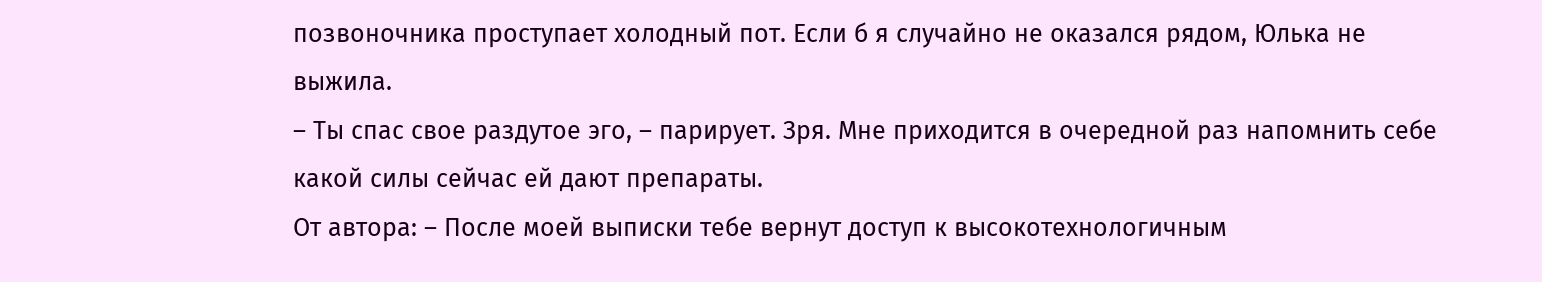позвоночника проступает холодный пот. Если б я случайно не оказался рядом, Юлька не выжила.
– Ты спас свое раздутое эго, – парирует. Зря. Мне приходится в очередной раз напомнить себе какой силы сейчас ей дают препараты.
От автора: – После моей выписки тебе вернут доступ к высокотехнологичным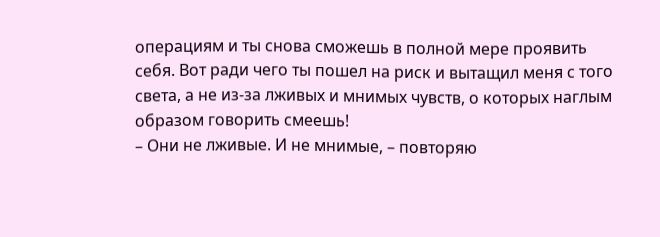операциям и ты снова сможешь в полной мере проявить себя. Вот ради чего ты пошел на риск и вытащил меня с того света, а не из-за лживых и мнимых чувств, о которых наглым образом говорить смеешь!
– Они не лживые. И не мнимые, – повторяю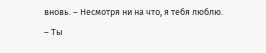вновь. – Несмотря ни на что, я тебя люблю.
– Ты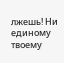лжешь! Ни единому твоему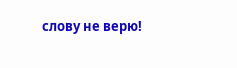слову не верю!